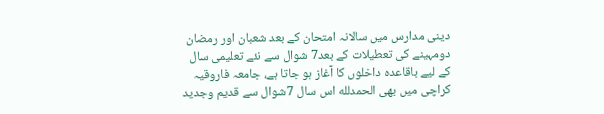دینی مدارس میں سالانہ امتحان کے بعد شعبان اور رمضان دومہینے کی تعطیلات کے بعد7 شوال سے نئے تعلیمی سال کے لیے باقاعدہ داخلوں کا آغاز ہو جاتا ہے، جامعہ فاروقیہ کراچی میں بھی الحمدلله اس سال 7شوال سے قدیم وجدید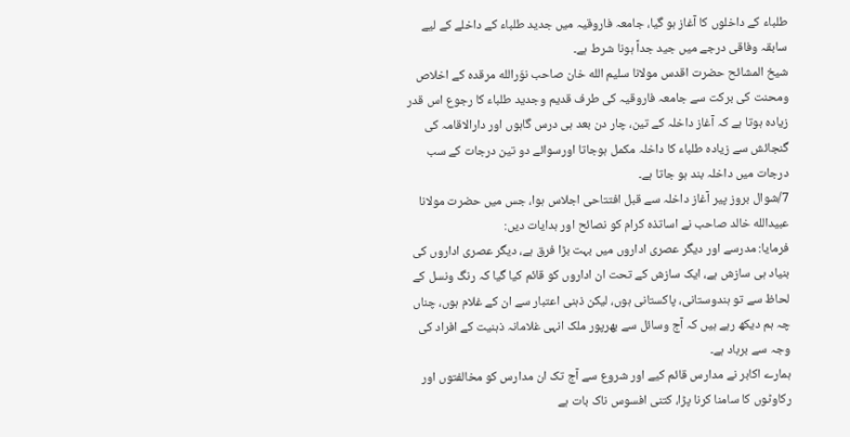طلباء کے داخلوں کا آغاز ہو گیا، جامعہ فاروقیہ میں جدید طلباء کے داخلے کے لیے سابقہ وفاقی درجے میں جید جداً ہونا شرط ہے۔
شیخ المشائح حضرت اقدس مولانا سلیم الله خان صاحب نوّرالله مرقدہ کے اخلاص ومحنت کی برکت سے جامعہ فاروقیہ کی طرف قدیم وجدید طلباء کا رجوع اس قدر زیادہ ہوتا ہے کہ آغاز داخلہ کے تین، چار دن بعد ہی درس گاہوں اور دارالاقامہ کی گنجائش سے زیادہ طلباء کا داخلہ مکمل ہوجاتا اورسوائے دو تین درجات کے سب درجات میں داخلہ بند ہو جاتا ہے۔
7/شوال بروز پیر آغاز داخلہ سے قبل افتتاحی اجلاس ہوا، جس میں حضرت مولانا عبیدالله خالد صاحب نے اساتذہ کرام کو نصائح اور ہدایات دیں:
فرمایا: مدرسے اور دیگر عصری اداروں میں بہت بڑا فرق ہے، دیگر عصری اداروں کی بنیاد ہی سازش ہے، ایک سازش کے تحت ان اداروں کو قائم کیا گیا کہ رنگ ونسل کے لحاظ سے تو ہندوستانی، پاکستانی ہوں، لیکن ذہنی اعتبار سے ان کے غلام ہوں، چناں چہ ہم دیکھ رہے ہیں کہ آج وسائل سے بھرپور ملک انہی غلامانہ ذہنیت کے افراد کی وجہ سے برباد ہے۔
ہمارے اکابر نے مدارس قائم کیے اور شروع سے آج تک ان مدارس کو مخالفتوں اور رکاوٹوں کا سامنا کرنا پڑا، کتنی افسوس ناک بات ہے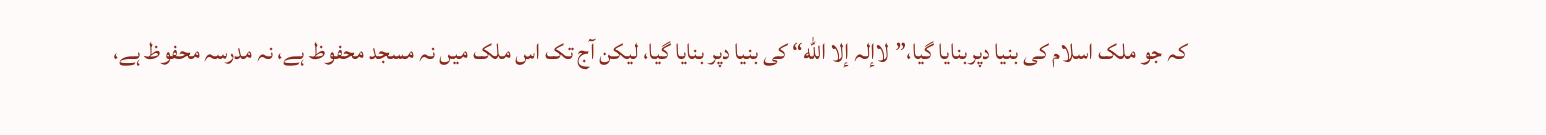کہ جو ملک اسلام کی بنیا دپربنایا گیا،”لاإلہ إلا الله“ کی بنیا دپر بنایا گیا، لیکن آج تک اس ملک میں نہ مسجد محفوظ ہے، نہ مدرسہ محفوظ ہے،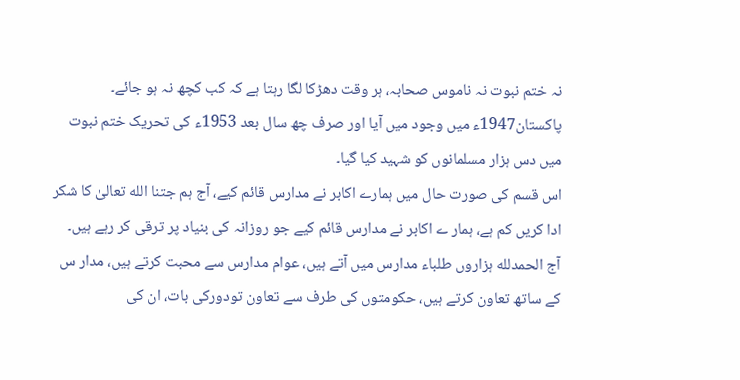نہ ختم نبوت نہ ناموس صحابہ، ہر وقت دھڑکا لگا رہتا ہے کہ کب کچھ نہ ہو جائے۔
پاکستان1947ء میں وجود میں آیا اور صرف چھ سال بعد 1953ء کی تحریک ختم نبوت میں دس ہزار مسلمانوں کو شہید کیا گیا۔
اس قسم کی صورت حال میں ہمارے اکابر نے مدارس قائم کیے، آج ہم جتنا الله تعالیٰ کا شکر ادا کریں کم ہے، ہمار ے اکابر نے مدارس قائم کیے جو روزانہ کی بنیاد پر ترقی کر رہے ہیں۔
آج الحمدلله ہزاروں طلباء مدارس میں آتے ہیں، عوام مدارس سے محبت کرتے ہیں، مدار س کے ساتھ تعاون کرتے ہیں، حکومتوں کی طرف سے تعاون تودورکی بات، ان کی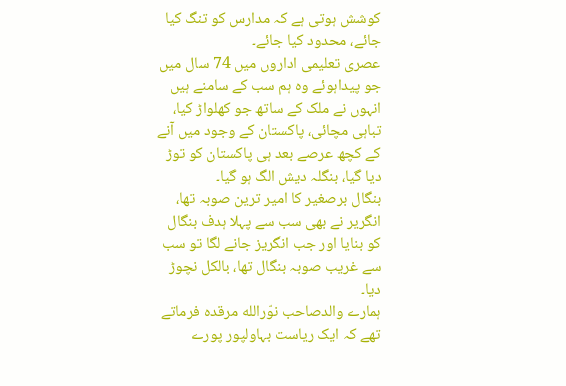کوشش ہوتی ہے کہ مدارس کو تنگ کیا جائے، محدود کیا جائے۔
عصری تعلیمی اداروں میں 74 سال میں جو پیداہوئے وہ ہم سب کے سامنے ہیں انہوں نے ملک کے ساتھ جو کھلواڑ کیا، تباہی مچائی، پاکستان کے وجود میں آنے کے کچھ عرصے بعد ہی پاکستان کو توڑ دیا گیا، بنگلہ دیش الگ ہو گیا۔
بنگال برصغیر کا امیر ترین صوبہ تھا، انگریر نے بھی سب سے پہلا ہدف بنگال کو بنایا اور جب انگریز جانے لگا تو سب سے غریب صوبہ بنگال تھا، بالکل نچوڑ دیا۔
ہمارے والدصاحب نوّرالله مرقدہ فرماتے تھے کہ ایک ریاست بہاولپور پورے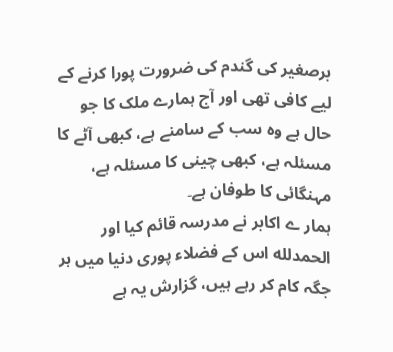برصغیر کی گندم کی ضرورت پورا کرنے کے لیے کافی تھی اور آج ہمارے ملک کا جو حال ہے وہ سب کے سامنے ہے، کبھی آٹے کا مسئلہ ہے، کبھی چینی کا مسئلہ ہے، مہنگائی کا طوفان ہے۔
ہمار ے اکابر نے مدرسہ قائم کیا اور الحمدلله اس کے فضلاء پوری دنیا میں ہر جگہ کام کر رہے ہیں، گزارش یہ ہے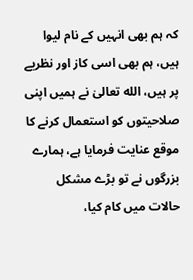کہ ہم بھی انہیں کے نام لیوا ہیں، ہم بھی اسی کاز اور نظریے پر ہیں، الله تعالیٰ نے ہمیں اپنی صلاحیتوں کو استعمال کرنے کا موقع عنایت فرمایا ہے، ہمارے بزرگوں نے تو بڑے مشکل حالات میں کام کیا،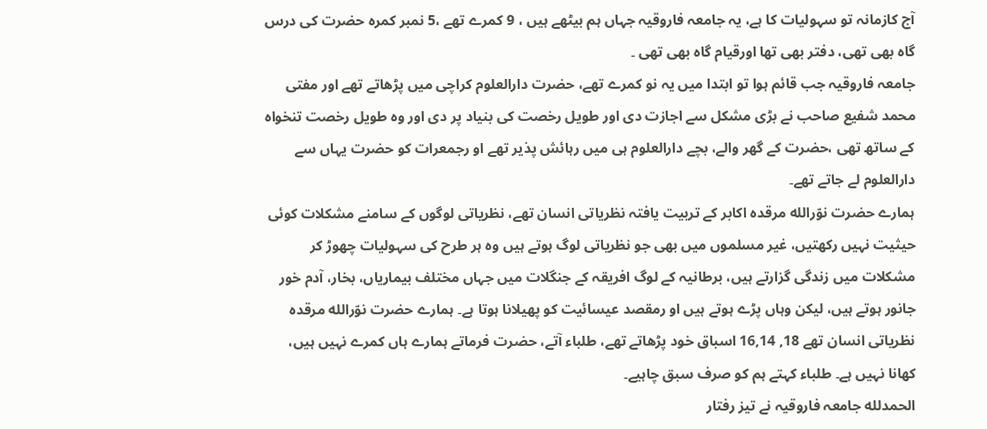آج کازمانہ تو سہولیات کا ہے، یہ جامعہ فاروقیہ جہاں ہم بیٹھے ہیں ، 9 کمرے تھے ،5 نمبر کمرہ حضرت کی درس گاہ بھی تھی، دفتر بھی تھا اورقیام گاہ بھی تھی ۔
جامعہ فاروقیہ جب قائم ہوا تو ابتدا میں یہ نو کمرے تھے، حضرت دارالعلوم کراچی میں پڑھاتے تھے اور مفتی محمد شفیع صاحب نے بڑی مشکل سے اجازت دی اور طویل رخصت کی بنیاد پر دی اور وہ طویل رخصت تنخواہ کے ساتھ تھی ،حضرت کے گھر والے، بچے دارالعلوم ہی میں رہائش پذیر تھے او رجمعرات کو حضرت یہاں سے دارالعلوم لے جاتے تھے۔
ہمارے حضرت نوّرالله مرقدہ اکابر کے تربیت یافتہ نظریاتی انسان تھے، نظریاتی لوگوں کے سامنے مشکلات کوئی حیثیت نہیں رکھتیں، غیر مسلموں میں بھی جو نظریاتی لوگ ہوتے ہیں وہ ہر طرح کی سہولیات چھوڑ کر مشکلات میں زندگی گزارتے ہیں، برطانیہ کے لوگ افریقہ کے جنگلات میں جہاں مختلف بیماریاں، بخار، آدم خور جانور ہوتے ہیں، لیکن وہاں پڑے ہوتے ہیں او رمقصد عیسائیت کو پھیلانا ہوتا ہے۔ ہمارے حضرت نوّرالله مرقدہ نظریاتی انسان تھے 18, 16,14 اسباق خود پڑھاتے تھے، طلباء آتے، حضرت فرماتے ہمارے ہاں کمرے نہیں ہیں، کھانا نہیں ہے۔ طلباء کہتے ہم کو صرف سبق چاہیے۔
الحمدلله جامعہ فاروقیہ نے تیز رفتار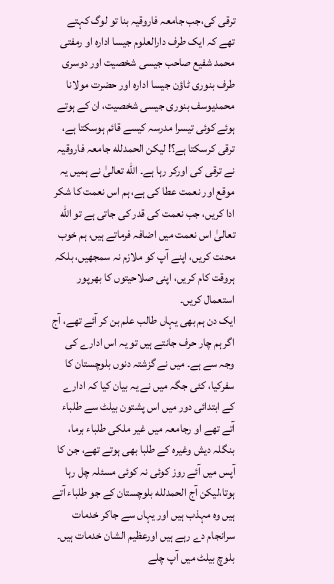ترقی کی،جب جامعہ فاروقیہ بنا تو لوگ کہتے تھے کہ ایک طرف دارالعلوم جیسا ادارہ او رمفتی محمد شفیع صاحب جیسی شخصیت اور دوسری طرف بنوری ٹاؤن جیسا ادارہ اور حضرت مولانا محمدیوسف بنوری جیسی شخصیت، ان کے ہوتے ہوئے کوئی تیسرا مدرسہ کیسے قائم ہوسکتا ہے، ترقی کرسکتا ہے؟! لیکن الحمدلله جامعہ فاروقیہ نے ترقی کی اورکر رہا ہے۔ الله تعالیٰ نے ہمیں یہ موقع اور نعمت عطا کی ہے، ہم اس نعمت کا شکر ادا کریں، جب نعمت کی قدر کی جاتی ہے تو الله تعالیٰ اس نعمت میں اضافہ فرماتے ہیں، ہم خوب محنت کریں، اپنے آپ کو ملازم نہ سمجھیں، بلکہ ہروقت کام کریں، اپنی صلاحیتوں کا بھرپور استعمال کریں۔
ایک دن ہم بھی یہاں طالب علم بن کر آئے تھے، آج اگر ہم چار حرف جانتے ہیں تو یہ اس ادارے کی وجہ سے ہے۔ میں نے گزشتہ دنوں بلوچستان کا سفرکیا، کئی جگہ میں نے یہ بیان کیا کہ ادارے کے ابتدائی دور میں اس پشتون بیلٹ سے طلباء آتے تھے او رجامعہ میں غیر ملکی طلباء برما، بنگلہ دیش وغیرہ کے طلبا بھی ہوتے تھے، جن کا آپس میں آئے روز کوئی نہ کوئی مسئلہ چل رہا ہوتا،لیکن آج الحمدلله بلوچستان کے جو طلباء آتے ہیں وہ مہذب ہیں اور یہاں سے جاکر خدمات سرانجام دے رہے ہیں اورعظیم الشان خدمات ہیں۔
بلوچ بیلٹ میں آپ چلے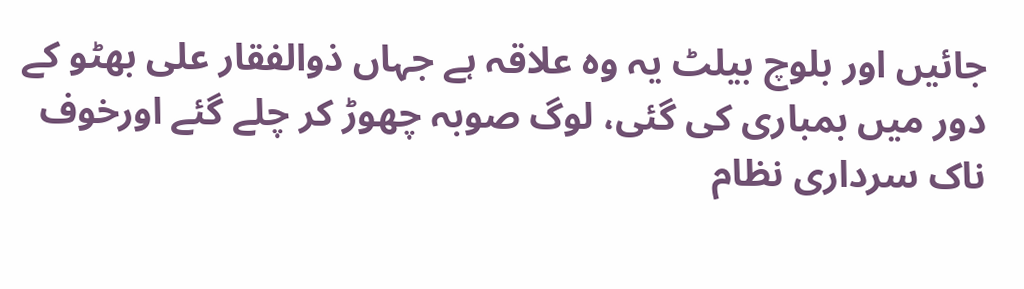جائیں اور بلوچ بیلٹ یہ وہ علاقہ ہے جہاں ذوالفقار علی بھٹو کے دور میں بمباری کی گئی، لوگ صوبہ چھوڑ کر چلے گئے اورخوف ناک سرداری نظام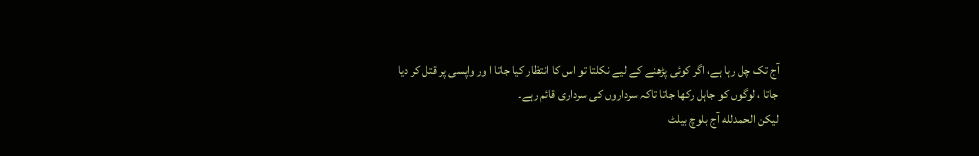آج تک چل رہا ہے، اگر کوئی پڑھنے کے لیے نکلتا تو اس کا انتظار کیا جاتا ا ور واپسی پر قتل کر دیا جاتا ، لوگوں کو جاہل رکھا جاتا تاکہ سرداروں کی سرداری قائم رہے۔
لیکن الحمدلله آج بلوچ بیلٹ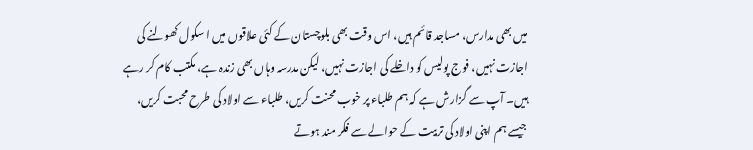میں بھی مدارس، مساجد قائم ہیں، اس وقت بھی بلوچستان کے کئی علاقوں میں ا سکول کھولنے کی اجازت نہیں، فوج پولیس کو داخلے کی اجازت نہیں، لیکن مدرسہ وہاں بھی زندہ ہے، مکتب کام کر رہے ہیں۔ آپ سے گزارش ہے کہ ہم طلباء پر خوب محنت کریں، طلباء سے اولاد کی طرح محبت کریں، جیسے ہم اپنی اولاد کی تربیت کے حوالے سے فکر مند ہوتے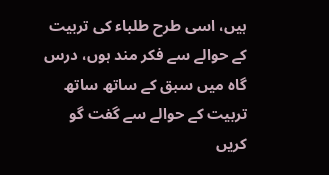ہیں، اسی طرح طلباء کی تربیت کے حوالے سے فکر مند ہوں، درس گاہ میں سبق کے ساتھ ساتھ تربیت کے حوالے سے گفت گو کریں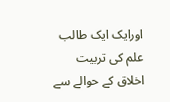اورایک ایک طالب علم کی تربیت اخلاق کے حوالے سے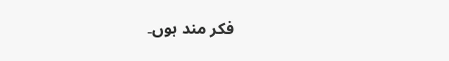فکر مند ہوں۔